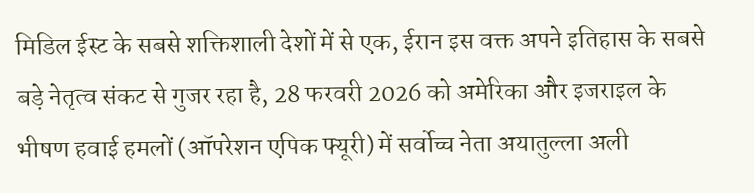मिडिल ईस्ट के सबसे शक्तिशाली देशों में से एक, ईरान इस वक्त अपने इतिहास के सबसे बड़े नेतृत्व संकट से गुजर रहा है, 28 फरवरी 2026 को अमेरिका और इजराइल के भीषण हवाई हमलों (ऑपरेशन एपिक फ्यूरी) में सर्वोच्च नेता अयातुल्ला अली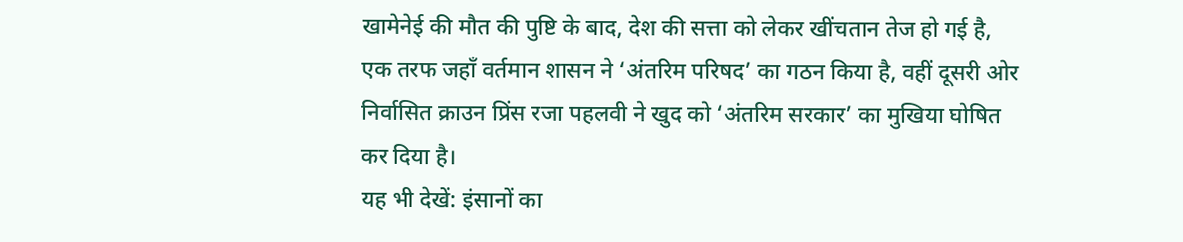खामेनेई की मौत की पुष्टि के बाद, देश की सत्ता को लेकर खींचतान तेज हो गई है, एक तरफ जहाँ वर्तमान शासन ने ‘अंतरिम परिषद’ का गठन किया है, वहीं दूसरी ओर निर्वासित क्राउन प्रिंस रजा पहलवी ने खुद को ‘अंतरिम सरकार’ का मुखिया घोषित कर दिया है।
यह भी देखें: इंसानों का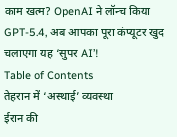काम खत्म? OpenAI ने लॉन्च किया GPT-5.4, अब आपका पूरा कंप्यूटर खुद चलाएगा यह ‘सुपर AI’!
Table of Contents
तेहरान में ‘अस्थाई’ व्यवस्था
ईरान की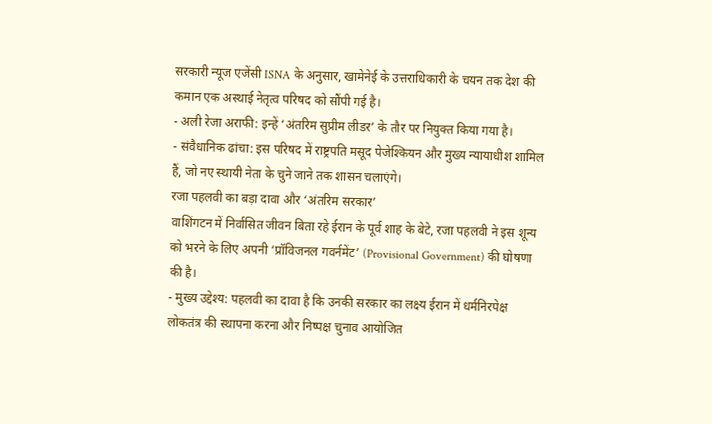सरकारी न्यूज एजेंसी ISNA के अनुसार, खामेनेई के उत्तराधिकारी के चयन तक देश की कमान एक अस्थाई नेतृत्व परिषद को सौंपी गई है।
- अली रेजा अराफी: इन्हें ‘अंतरिम सुप्रीम लीडर’ के तौर पर नियुक्त किया गया है।
- संवैधानिक ढांचा: इस परिषद में राष्ट्रपति मसूद पेजेश्कियन और मुख्य न्यायाधीश शामिल हैं, जो नए स्थायी नेता के चुने जाने तक शासन चलाएंगे।
रजा पहलवी का बड़ा दावा और ‘अंतरिम सरकार’
वाशिंगटन में निर्वासित जीवन बिता रहे ईरान के पूर्व शाह के बेटे, रजा पहलवी ने इस शून्य को भरने के लिए अपनी ‘प्रॉविजनल गवर्नमेंट’ (Provisional Government) की घोषणा की है।
- मुख्य उद्देश्य: पहलवी का दावा है कि उनकी सरकार का लक्ष्य ईरान में धर्मनिरपेक्ष लोकतंत्र की स्थापना करना और निष्पक्ष चुनाव आयोजित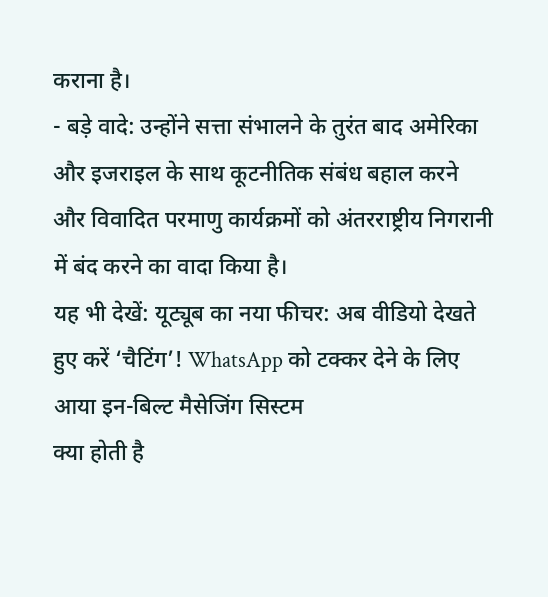कराना है।
- बड़े वादे: उन्होंने सत्ता संभालने के तुरंत बाद अमेरिका और इजराइल के साथ कूटनीतिक संबंध बहाल करने और विवादित परमाणु कार्यक्रमों को अंतरराष्ट्रीय निगरानी में बंद करने का वादा किया है।
यह भी देखें: यूट्यूब का नया फीचर: अब वीडियो देखते हुए करें ‘चैटिंग’! WhatsApp को टक्कर देने के लिए आया इन-बिल्ट मैसेजिंग सिस्टम
क्या होती है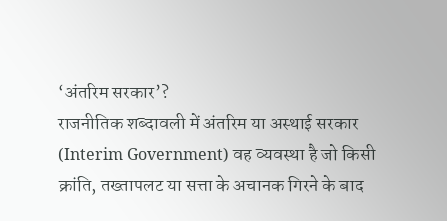‘अंतरिम सरकार’?
राजनीतिक शब्दावली में अंतरिम या अस्थाई सरकार (Interim Government) वह व्यवस्था है जो किसी क्रांति, तख्तापलट या सत्ता के अचानक गिरने के बाद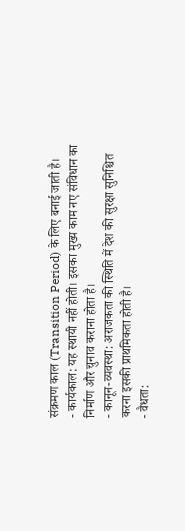संक्रमण काल (Transition Period) के लिए बनाई जाती है।
- कार्यकाल: यह स्थायी नहीं होती। इसका मुख्य काम नए संविधान का निर्माण और चुनाव कराना होता है।
- कानून-व्यवस्था: अराजकता की स्थिति में देश की सुरक्षा सुनिश्चित करना इसकी प्राथमिकता होती है।
- वैधता: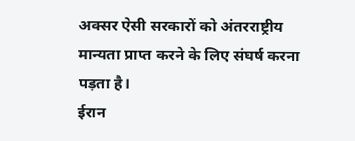अक्सर ऐसी सरकारों को अंतरराष्ट्रीय मान्यता प्राप्त करने के लिए संघर्ष करना पड़ता है।
ईरान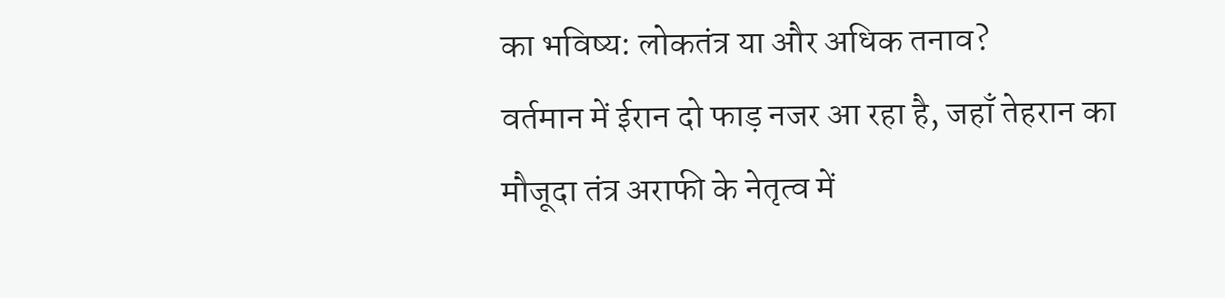का भविष्य: लोकतंत्र या और अधिक तनाव?
वर्तमान में ईरान दो फाड़ नजर आ रहा है, जहाँ तेहरान का मौजूदा तंत्र अराफी के नेतृत्व में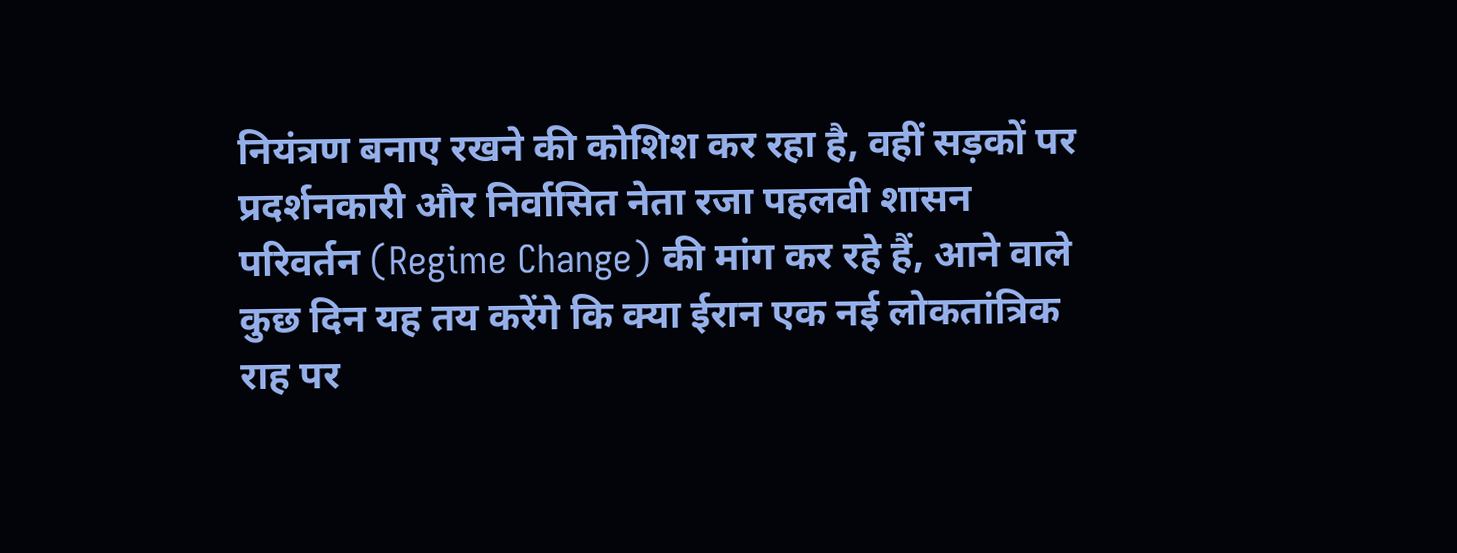नियंत्रण बनाए रखने की कोशिश कर रहा है, वहीं सड़कों पर प्रदर्शनकारी और निर्वासित नेता रजा पहलवी शासन परिवर्तन (Regime Change) की मांग कर रहे हैं, आने वाले कुछ दिन यह तय करेंगे कि क्या ईरान एक नई लोकतांत्रिक राह पर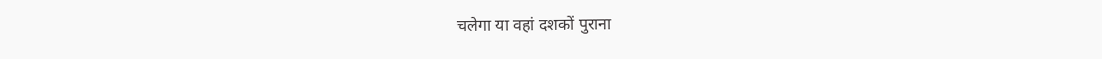चलेगा या वहां दशकों पुराना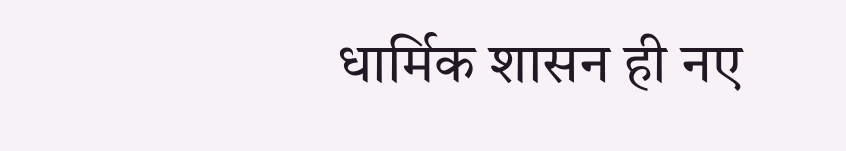धार्मिक शासन ही नए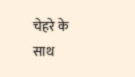चेहरे के साथ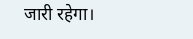जारी रहेगा।